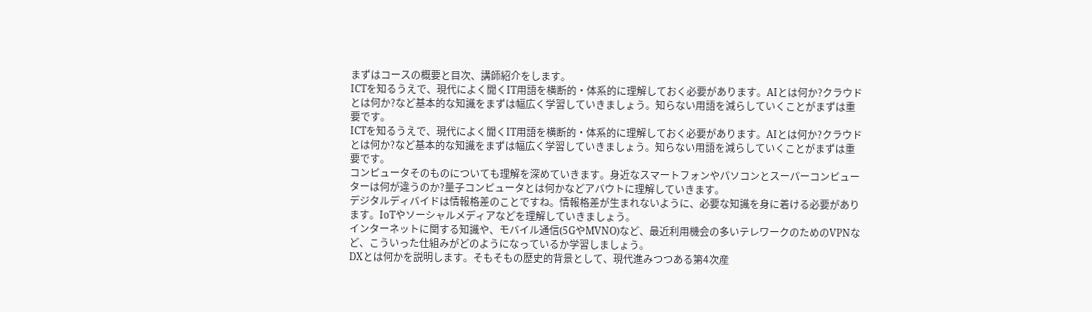まずはコースの概要と目次、講師紹介をします。
ICTを知るうえで、現代によく聞くIT用語を横断的・体系的に理解しておく必要があります。AIとは何か?クラウドとは何か?など基本的な知識をまずは幅広く学習していきましょう。知らない用語を減らしていくことがまずは重要です。
ICTを知るうえで、現代によく聞くIT用語を横断的・体系的に理解しておく必要があります。AIとは何か?クラウドとは何か?など基本的な知識をまずは幅広く学習していきましょう。知らない用語を減らしていくことがまずは重要です。
コンピュータそのものについても理解を深めていきます。身近なスマートフォンやパソコンとスーパーコンピューターは何が違うのか?量子コンピュータとは何かなどアバウトに理解していきます。
デジタルディバイドは情報格差のことですね。情報格差が生まれないように、必要な知識を身に着ける必要があります。IoTやソーシャルメディアなどを理解していきましょう。
インターネットに関する知識や、モバイル通信(5GやMVNO)など、最近利用機会の多いテレワークのためのVPNなど、こういった仕組みがどのようになっているか学習しましょう。
DXとは何かを説明します。そもそもの歴史的背景として、現代進みつつある第4次産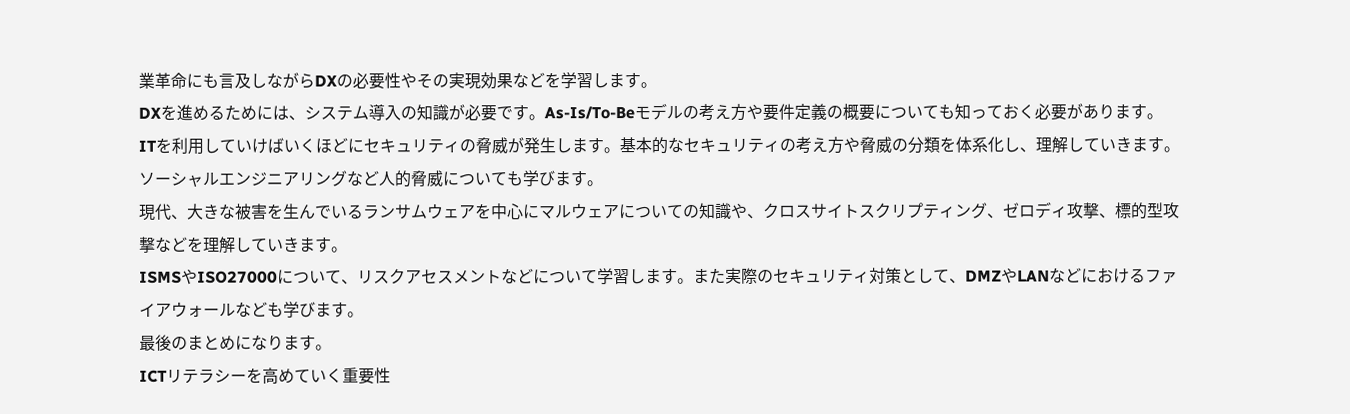業革命にも言及しながらDXの必要性やその実現効果などを学習します。
DXを進めるためには、システム導入の知識が必要です。As-Is/To-Beモデルの考え方や要件定義の概要についても知っておく必要があります。
ITを利用していけばいくほどにセキュリティの脅威が発生します。基本的なセキュリティの考え方や脅威の分類を体系化し、理解していきます。ソーシャルエンジニアリングなど人的脅威についても学びます。
現代、大きな被害を生んでいるランサムウェアを中心にマルウェアについての知識や、クロスサイトスクリプティング、ゼロディ攻撃、標的型攻撃などを理解していきます。
ISMSやISO27000について、リスクアセスメントなどについて学習します。また実際のセキュリティ対策として、DMZやLANなどにおけるファイアウォールなども学びます。
最後のまとめになります。
ICTリテラシーを高めていく重要性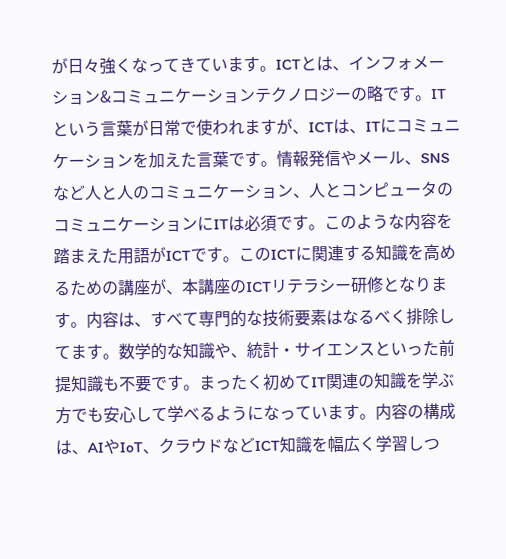が日々強くなってきています。ICTとは、インフォメーション&コミュニケーションテクノロジーの略です。ITという言葉が日常で使われますが、ICTは、ITにコミュニケーションを加えた言葉です。情報発信やメール、SNSなど人と人のコミュニケーション、人とコンピュータのコミュニケーションにITは必須です。このような内容を踏まえた用語がICTです。このICTに関連する知識を高めるための講座が、本講座のICTリテラシー研修となります。内容は、すべて専門的な技術要素はなるべく排除してます。数学的な知識や、統計・サイエンスといった前提知識も不要です。まったく初めてIT関連の知識を学ぶ方でも安心して学べるようになっています。内容の構成は、AIやIoT、クラウドなどICT知識を幅広く学習しつ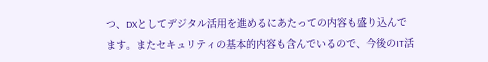つ、DXとしてデジタル活用を進めるにあたっての内容も盛り込んでます。またセキュリティの基本的内容も含んでいるので、今後のIT活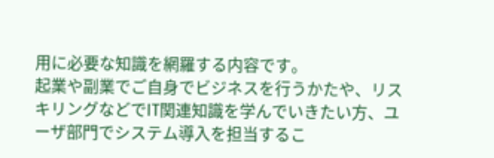用に必要な知識を網羅する内容です。
起業や副業でご自身でビジネスを行うかたや、リスキリングなどでIT関連知識を学んでいきたい方、ユーザ部門でシステム導入を担当するこ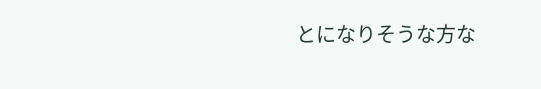とになりそうな方な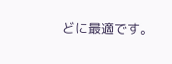どに最適です。